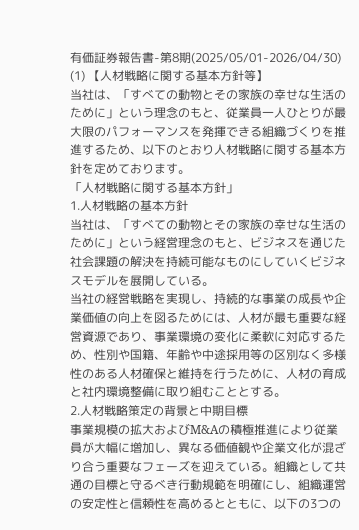有価証券報告書-第8期(2025/05/01-2026/04/30)
(1) 【人材戦略に関する基本方針等】
当社は、「すべての動物とその家族の幸せな生活のために」という理念のもと、従業員一人ひとりが最大限のパフォーマンスを発揮できる組織づくりを推進するため、以下のとおり人材戦略に関する基本方針を定めております。
「人材戦略に関する基本方針」
1.人材戦略の基本方針
当社は、「すべての動物とその家族の幸せな生活のために」という経営理念のもと、ビジネスを通じた社会課題の解決を持続可能なものにしていくビジネスモデルを展開している。
当社の経営戦略を実現し、持続的な事業の成長や企業価値の向上を図るためには、人材が最も重要な経営資源であり、事業環境の変化に柔軟に対応するため、性別や国籍、年齢や中途採用等の区別なく多様性のある人材確保と維持を行うために、人材の育成と社内環境整備に取り組むこととする。
2.人材戦略策定の背景と中期目標
事業規模の拡大およびM&Aの積極推進により従業員が大幅に増加し、異なる価値観や企業文化が混ざり合う重要なフェーズを迎えている。組織として共通の目標と守るべき行動規範を明確にし、組織運営の安定性と信頼性を高めるとともに、以下の3つの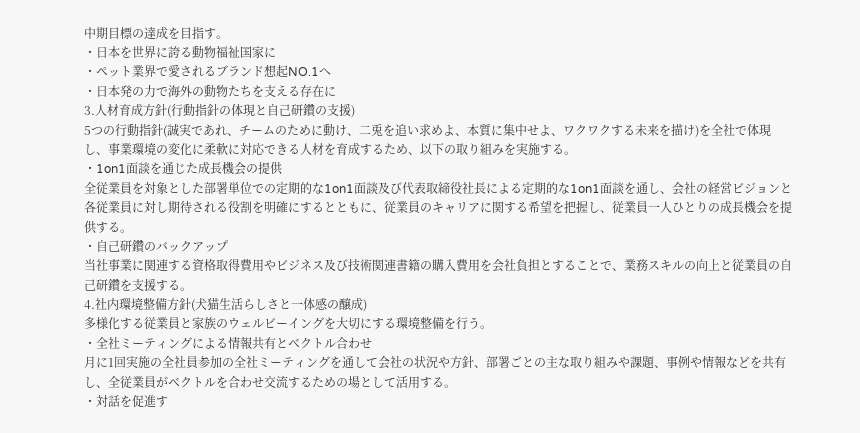中期目標の達成を目指す。
・日本を世界に誇る動物福祉国家に
・ペット業界で愛されるブランド想起NO.1へ
・日本発の力で海外の動物たちを支える存在に
3.人材育成方針(行動指針の体現と自己研鑽の支援)
5つの行動指針(誠実であれ、チームのために動け、二兎を追い求めよ、本質に集中せよ、ワクワクする未来を描け)を全社で体現し、事業環境の変化に柔軟に対応できる人材を育成するため、以下の取り組みを実施する。
・1on1面談を通じた成長機会の提供
全従業員を対象とした部署単位での定期的な1on1面談及び代表取締役社長による定期的な1on1面談を通し、会社の経営ビジョンと各従業員に対し期待される役割を明確にするとともに、従業員のキャリアに関する希望を把握し、従業員一人ひとりの成長機会を提供する。
・自己研鑽のバックアップ
当社事業に関連する資格取得費用やビジネス及び技術関連書籍の購入費用を会社負担とすることで、業務スキルの向上と従業員の自己研鑽を支援する。
4.社内環境整備方針(犬猫生活らしさと一体感の醸成)
多様化する従業員と家族のウェルビーイングを大切にする環境整備を行う。
・全社ミーティングによる情報共有とベクトル合わせ
月に1回実施の全社員参加の全社ミーティングを通して会社の状況や方針、部署ごとの主な取り組みや課題、事例や情報などを共有し、全従業員がベクトルを合わせ交流するための場として活用する。
・対話を促進す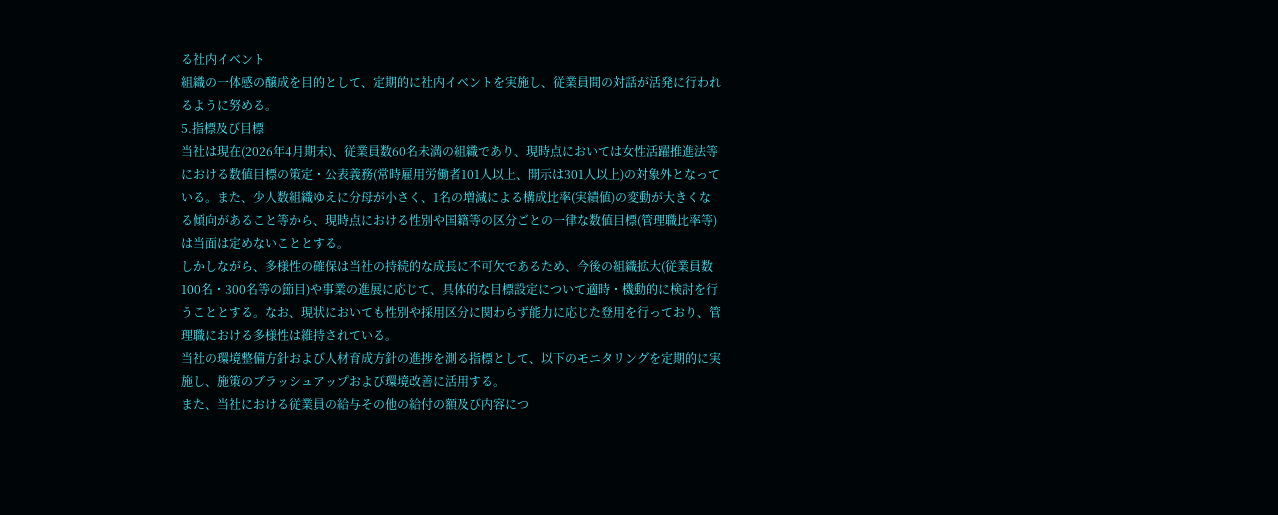る社内イベント
組織の一体感の醸成を目的として、定期的に社内イベントを実施し、従業員間の対話が活発に行われるように努める。
5.指標及び目標
当社は現在(2026年4月期末)、従業員数60名未満の組織であり、現時点においては女性活躍推進法等における数値目標の策定・公表義務(常時雇用労働者101人以上、開示は301人以上)の対象外となっている。また、少人数組織ゆえに分母が小さく、1名の増減による構成比率(実績値)の変動が大きくなる傾向があること等から、現時点における性別や国籍等の区分ごとの一律な数値目標(管理職比率等)は当面は定めないこととする。
しかしながら、多様性の確保は当社の持続的な成長に不可欠であるため、今後の組織拡大(従業員数100名・300名等の節目)や事業の進展に応じて、具体的な目標設定について適時・機動的に検討を行うこととする。なお、現状においても性別や採用区分に関わらず能力に応じた登用を行っており、管理職における多様性は維持されている。
当社の環境整備方針および人材育成方針の進捗を測る指標として、以下のモニタリングを定期的に実施し、施策のブラッシュアップおよび環境改善に活用する。
また、当社における従業員の給与その他の給付の額及び内容につ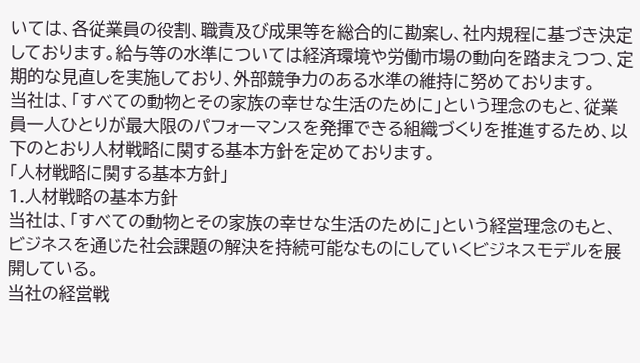いては、各従業員の役割、職責及び成果等を総合的に勘案し、社内規程に基づき決定しております。給与等の水準については経済環境や労働市場の動向を踏まえつつ、定期的な見直しを実施しており、外部競争力のある水準の維持に努めております。
当社は、「すべての動物とその家族の幸せな生活のために」という理念のもと、従業員一人ひとりが最大限のパフォーマンスを発揮できる組織づくりを推進するため、以下のとおり人材戦略に関する基本方針を定めております。
「人材戦略に関する基本方針」
1.人材戦略の基本方針
当社は、「すべての動物とその家族の幸せな生活のために」という経営理念のもと、ビジネスを通じた社会課題の解決を持続可能なものにしていくビジネスモデルを展開している。
当社の経営戦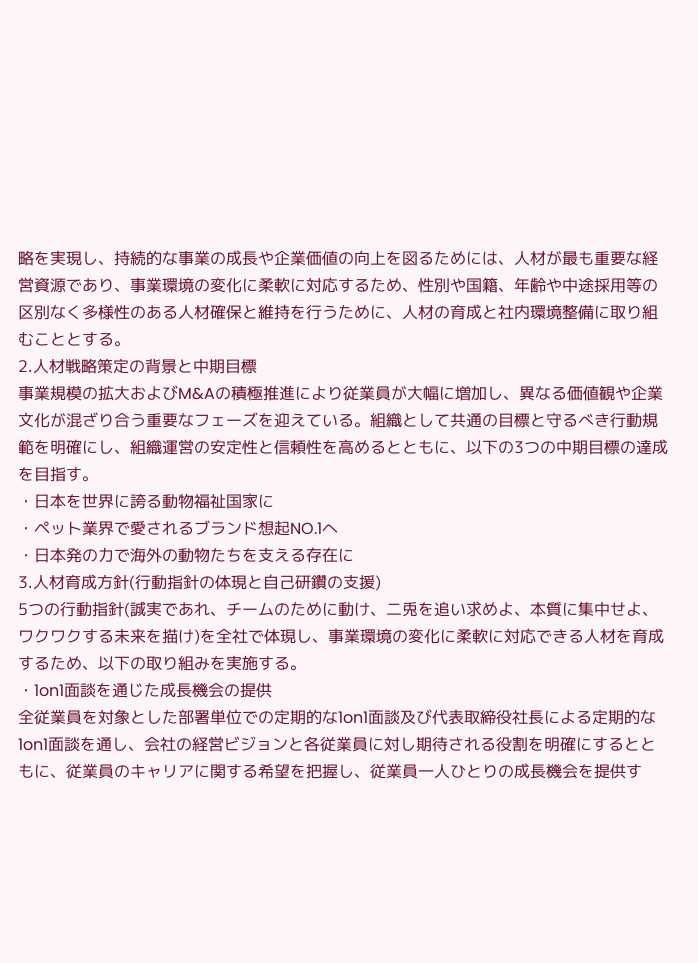略を実現し、持続的な事業の成長や企業価値の向上を図るためには、人材が最も重要な経営資源であり、事業環境の変化に柔軟に対応するため、性別や国籍、年齢や中途採用等の区別なく多様性のある人材確保と維持を行うために、人材の育成と社内環境整備に取り組むこととする。
2.人材戦略策定の背景と中期目標
事業規模の拡大およびM&Aの積極推進により従業員が大幅に増加し、異なる価値観や企業文化が混ざり合う重要なフェーズを迎えている。組織として共通の目標と守るべき行動規範を明確にし、組織運営の安定性と信頼性を高めるとともに、以下の3つの中期目標の達成を目指す。
・日本を世界に誇る動物福祉国家に
・ペット業界で愛されるブランド想起NO.1へ
・日本発の力で海外の動物たちを支える存在に
3.人材育成方針(行動指針の体現と自己研鑽の支援)
5つの行動指針(誠実であれ、チームのために動け、二兎を追い求めよ、本質に集中せよ、ワクワクする未来を描け)を全社で体現し、事業環境の変化に柔軟に対応できる人材を育成するため、以下の取り組みを実施する。
・1on1面談を通じた成長機会の提供
全従業員を対象とした部署単位での定期的な1on1面談及び代表取締役社長による定期的な1on1面談を通し、会社の経営ビジョンと各従業員に対し期待される役割を明確にするとともに、従業員のキャリアに関する希望を把握し、従業員一人ひとりの成長機会を提供す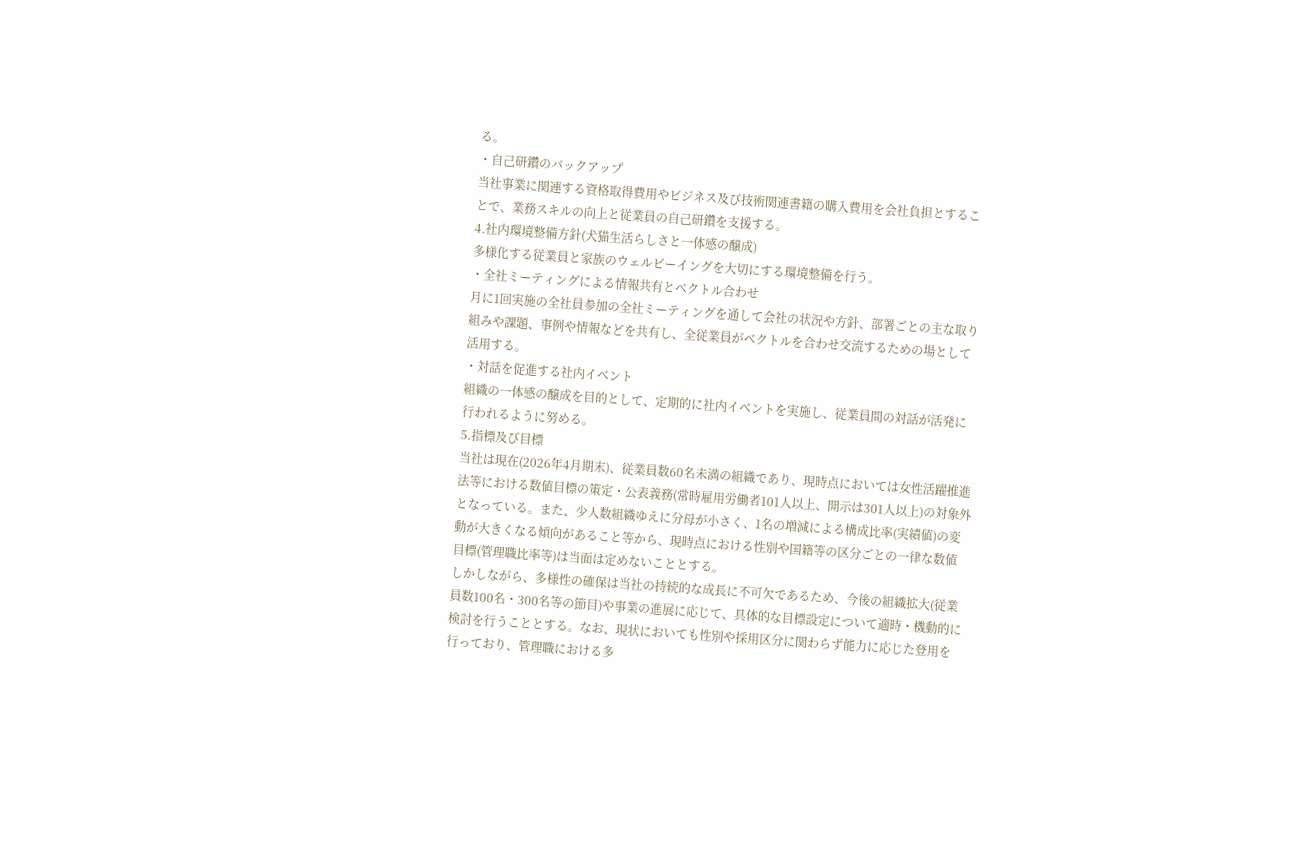る。
・自己研鑽のバックアップ
当社事業に関連する資格取得費用やビジネス及び技術関連書籍の購入費用を会社負担とすることで、業務スキルの向上と従業員の自己研鑽を支援する。
4.社内環境整備方針(犬猫生活らしさと一体感の醸成)
多様化する従業員と家族のウェルビーイングを大切にする環境整備を行う。
・全社ミーティングによる情報共有とベクトル合わせ
月に1回実施の全社員参加の全社ミーティングを通して会社の状況や方針、部署ごとの主な取り組みや課題、事例や情報などを共有し、全従業員がベクトルを合わせ交流するための場として活用する。
・対話を促進する社内イベント
組織の一体感の醸成を目的として、定期的に社内イベントを実施し、従業員間の対話が活発に行われるように努める。
5.指標及び目標
当社は現在(2026年4月期末)、従業員数60名未満の組織であり、現時点においては女性活躍推進法等における数値目標の策定・公表義務(常時雇用労働者101人以上、開示は301人以上)の対象外となっている。また、少人数組織ゆえに分母が小さく、1名の増減による構成比率(実績値)の変動が大きくなる傾向があること等から、現時点における性別や国籍等の区分ごとの一律な数値目標(管理職比率等)は当面は定めないこととする。
しかしながら、多様性の確保は当社の持続的な成長に不可欠であるため、今後の組織拡大(従業員数100名・300名等の節目)や事業の進展に応じて、具体的な目標設定について適時・機動的に検討を行うこととする。なお、現状においても性別や採用区分に関わらず能力に応じた登用を行っており、管理職における多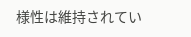様性は維持されてい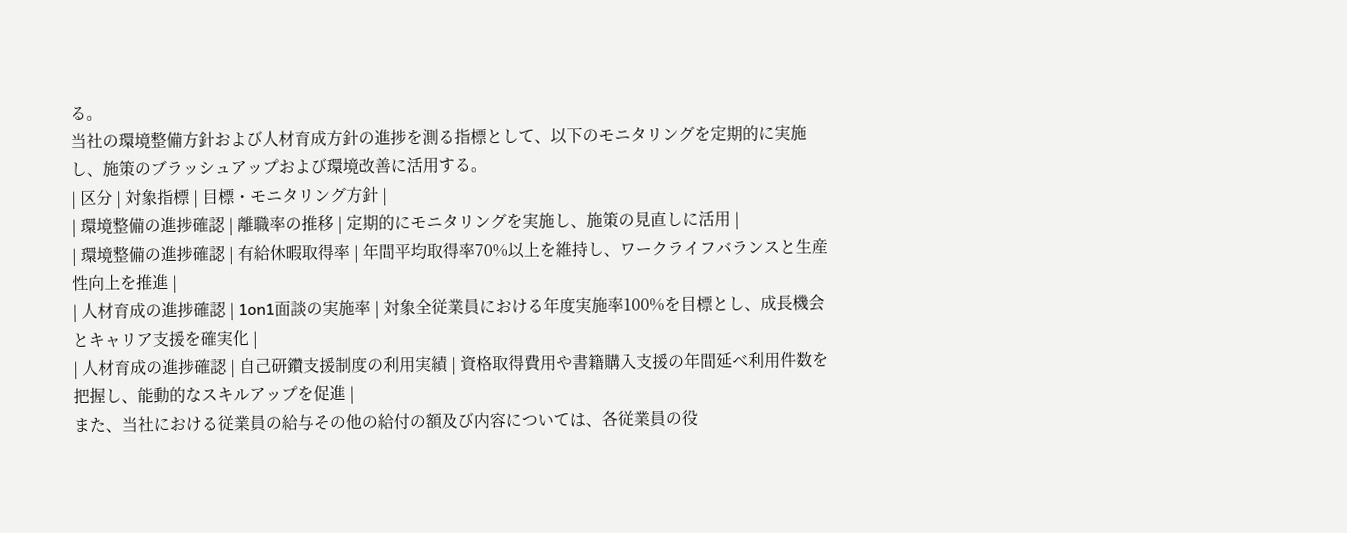る。
当社の環境整備方針および人材育成方針の進捗を測る指標として、以下のモニタリングを定期的に実施し、施策のブラッシュアップおよび環境改善に活用する。
| 区分 | 対象指標 | 目標・モニタリング方針 |
| 環境整備の進捗確認 | 離職率の推移 | 定期的にモニタリングを実施し、施策の見直しに活用 |
| 環境整備の進捗確認 | 有給休暇取得率 | 年間平均取得率70%以上を維持し、ワークライフバランスと生産性向上を推進 |
| 人材育成の進捗確認 | 1on1面談の実施率 | 対象全従業員における年度実施率100%を目標とし、成長機会とキャリア支援を確実化 |
| 人材育成の進捗確認 | 自己研鑽支援制度の利用実績 | 資格取得費用や書籍購入支援の年間延べ利用件数を把握し、能動的なスキルアップを促進 |
また、当社における従業員の給与その他の給付の額及び内容については、各従業員の役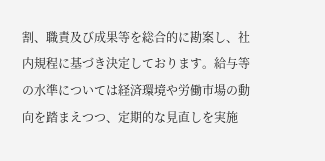割、職責及び成果等を総合的に勘案し、社内規程に基づき決定しております。給与等の水準については経済環境や労働市場の動向を踏まえつつ、定期的な見直しを実施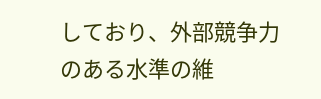しており、外部競争力のある水準の維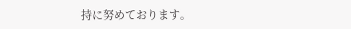持に努めております。